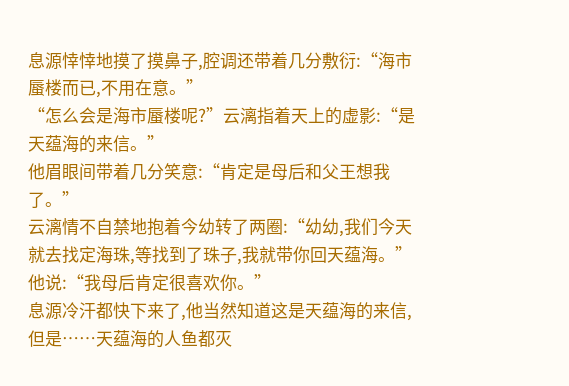息源悻悻地摸了摸鼻子,腔调还带着几分敷衍:“海市蜃楼而已,不用在意。”
“怎么会是海市蜃楼呢?”云漓指着天上的虚影:“是天蕴海的来信。”
他眉眼间带着几分笑意:“肯定是母后和父王想我了。”
云漓情不自禁地抱着今幼转了两圈:“幼幼,我们今天就去找定海珠,等找到了珠子,我就带你回天蕴海。”
他说:“我母后肯定很喜欢你。”
息源冷汗都快下来了,他当然知道这是天蕴海的来信,但是……天蕴海的人鱼都灭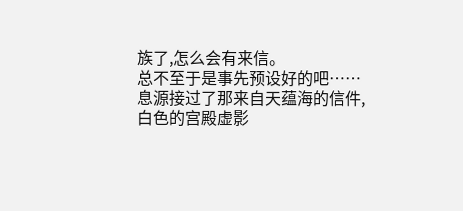族了,怎么会有来信。
总不至于是事先预设好的吧……
息源接过了那来自天蕴海的信件,白色的宫殿虚影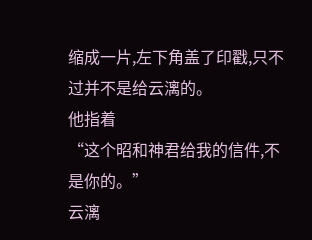缩成一片,左下角盖了印戳,只不过并不是给云漓的。
他指着
“这个昭和神君给我的信件,不是你的。”
云漓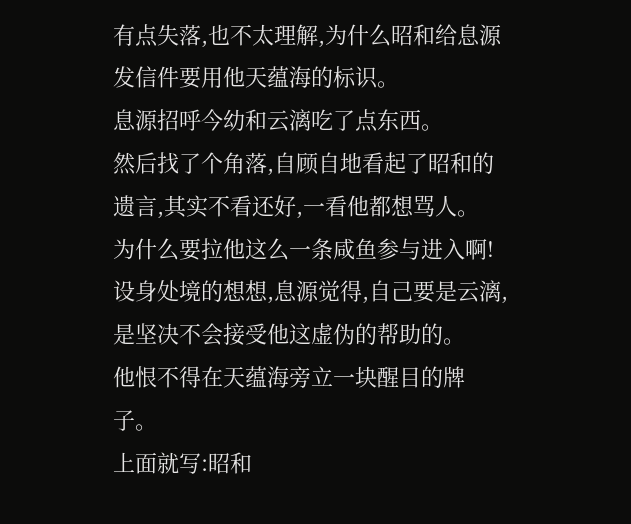有点失落,也不太理解,为什么昭和给息源发信件要用他天蕴海的标识。
息源招呼今幼和云漓吃了点东西。
然后找了个角落,自顾自地看起了昭和的遗言,其实不看还好,一看他都想骂人。
为什么要拉他这么一条咸鱼参与进入啊!
设身处境的想想,息源觉得,自己要是云漓,是坚决不会接受他这虚伪的帮助的。
他恨不得在天蕴海旁立一块醒目的牌子。
上面就写:昭和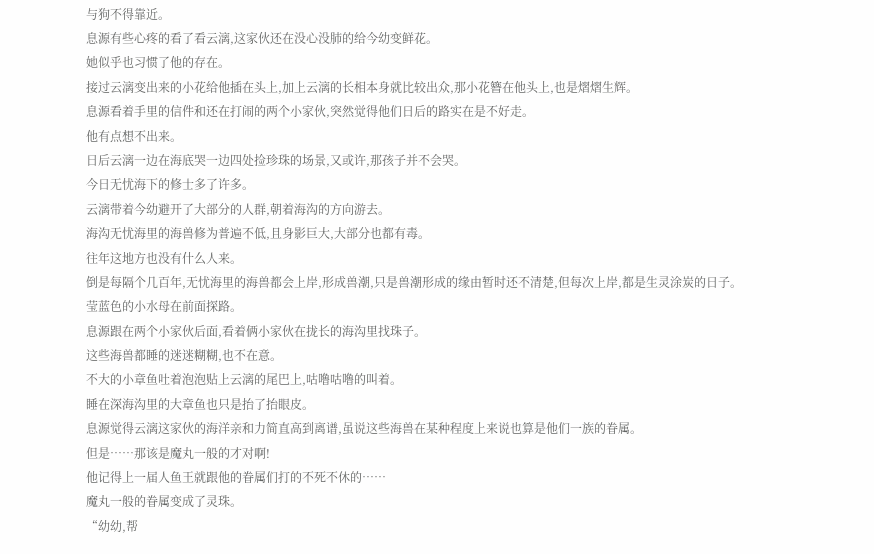与狗不得靠近。
息源有些心疼的看了看云漓,这家伙还在没心没肺的给今幼变鲜花。
她似乎也习惯了他的存在。
接过云漓变出来的小花给他插在头上,加上云漓的长相本身就比较出众,那小花簪在他头上,也是熠熠生辉。
息源看着手里的信件和还在打闹的两个小家伙,突然觉得他们日后的路实在是不好走。
他有点想不出来。
日后云漓一边在海底哭一边四处捡珍珠的场景,又或许,那孩子并不会哭。
今日无忧海下的修士多了许多。
云漓带着今幼避开了大部分的人群,朝着海沟的方向游去。
海沟无忧海里的海兽修为普遍不低,且身影巨大,大部分也都有毒。
往年这地方也没有什么人来。
倒是每隔个几百年,无忧海里的海兽都会上岸,形成兽潮,只是兽潮形成的缘由暂时还不清楚,但每次上岸,都是生灵涂炭的日子。
莹蓝色的小水母在前面探路。
息源跟在两个小家伙后面,看着俩小家伙在拢长的海沟里找珠子。
这些海兽都睡的迷迷糊糊,也不在意。
不大的小章鱼吐着泡泡贴上云漓的尾巴上,咕噜咕噜的叫着。
睡在深海沟里的大章鱼也只是抬了抬眼皮。
息源觉得云漓这家伙的海洋亲和力简直高到离谱,虽说这些海兽在某种程度上来说也算是他们一族的眷属。
但是……那该是魔丸一般的才对啊!
他记得上一届人鱼王就跟他的眷属们打的不死不休的……
魔丸一般的眷属变成了灵珠。
“幼幼,帮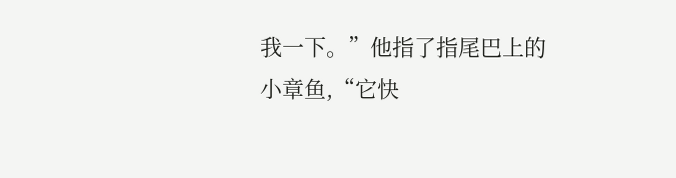我一下。”他指了指尾巴上的小章鱼,“它快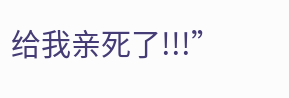给我亲死了!!!”